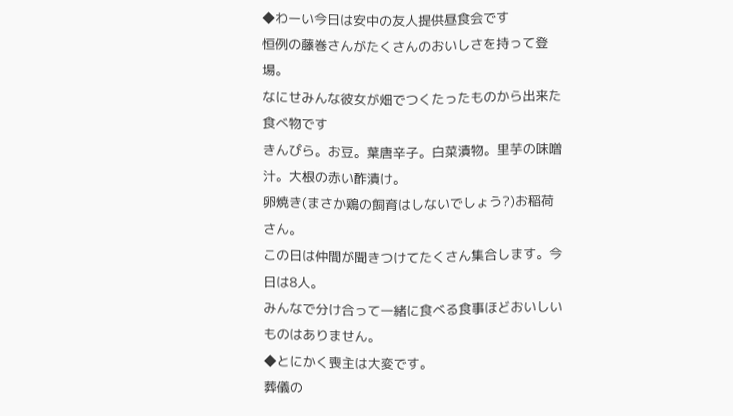◆わーい今日は安中の友人提供昼食会です
恒例の藤巻さんがたくさんのおいしさを持って登場。
なにせみんな彼女が畑でつくたったものから出来た食べ物です
きんぴら。お豆。葉唐辛子。白菜漬物。里芋の味噌汁。大根の赤い酢漬け。
卵焼き(まさか鶏の飼育はしないでしょう?)お稲荷さん。
この日は仲間が聞きつけてたくさん集合します。今日は8人。
みんなで分け合って一緒に食べる食事ほどおいしいものはありません。
◆とにかく喪主は大変です。
葬儀の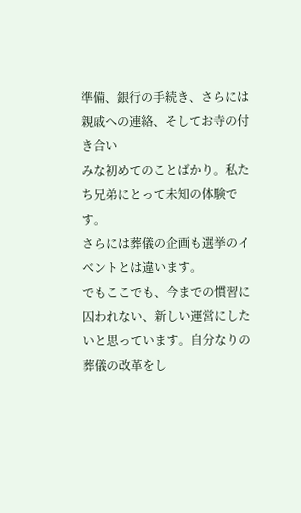準備、銀行の手続き、さらには親戚への連絡、そしてお寺の付き合い
みな初めてのことばかり。私たち兄弟にとって未知の体験です。
さらには葬儀の企画も選挙のイベントとは違います。
でもここでも、今までの慣習に囚われない、新しい運営にしたいと思っています。自分なりの葬儀の改革をし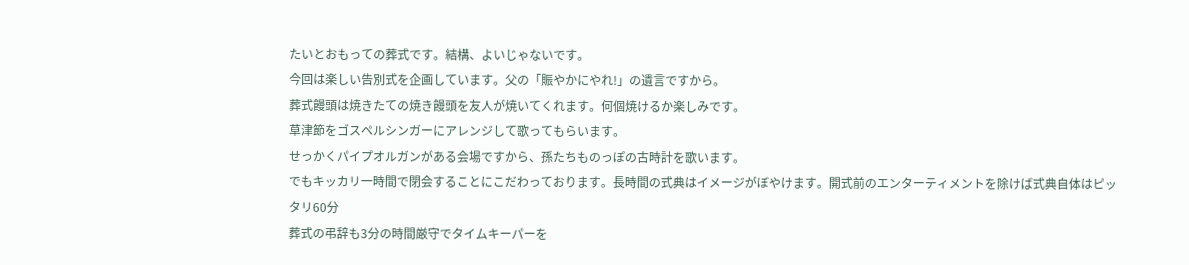たいとおもっての葬式です。結構、よいじゃないです。
今回は楽しい告別式を企画しています。父の「賑やかにやれ!」の遺言ですから。
葬式饅頭は焼きたての焼き饅頭を友人が焼いてくれます。何個焼けるか楽しみです。
草津節をゴスペルシンガーにアレンジして歌ってもらいます。
せっかくパイプオルガンがある会場ですから、孫たちものっぽの古時計を歌います。
でもキッカリ一時間で閉会することにこだわっております。長時間の式典はイメージがぼやけます。開式前のエンターティメントを除けば式典自体はピッタリ60分
葬式の弔辞も3分の時間厳守でタイムキーパーを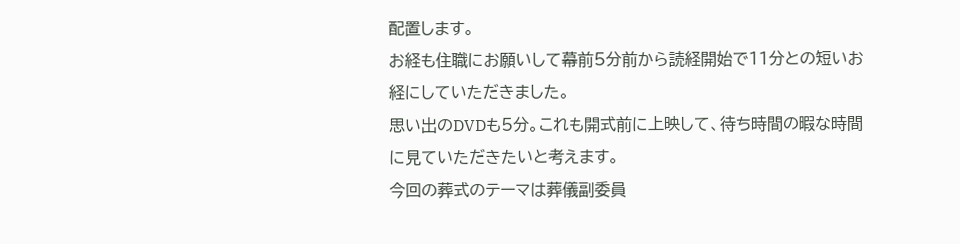配置します。
お経も住職にお願いして幕前5分前から読経開始で11分との短いお経にしていただきました。
思い出のDVDも5分。これも開式前に上映して、待ち時間の暇な時間に見ていただきたいと考えます。
今回の葬式のテーマは葬儀副委員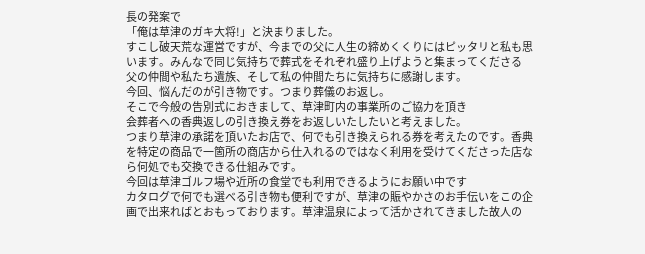長の発案で
「俺は草津のガキ大将!」と決まりました。
すこし破天荒な運営ですが、今までの父に人生の締めくくりにはピッタリと私も思います。みんなで同じ気持ちで葬式をそれぞれ盛り上げようと集まってくださる
父の仲間や私たち遺族、そして私の仲間たちに気持ちに感謝します。
今回、悩んだのが引き物です。つまり葬儀のお返し。
そこで今般の告別式におきまして、草津町内の事業所のご協力を頂き
会葬者への香典返しの引き換え券をお返しいたしたいと考えました。
つまり草津の承諾を頂いたお店で、何でも引き換えられる券を考えたのです。香典を特定の商品で一箇所の商店から仕入れるのではなく利用を受けてくださった店なら何処でも交換できる仕組みです。
今回は草津ゴルフ場や近所の食堂でも利用できるようにお願い中です
カタログで何でも選べる引き物も便利ですが、草津の賑やかさのお手伝いをこの企画で出来ればとおもっております。草津温泉によって活かされてきました故人の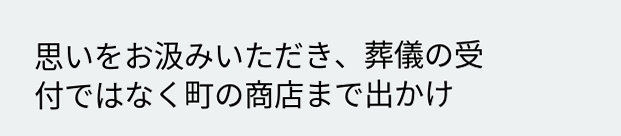思いをお汲みいただき、葬儀の受付ではなく町の商店まで出かけ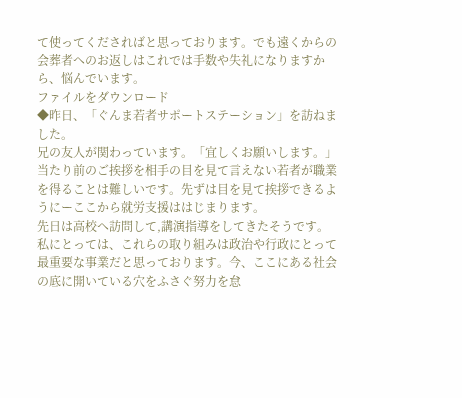て使ってくださればと思っております。でも遠くからの会葬者へのお返しはこれでは手数や失礼になりますから、悩んでいます。
ファイルをダウンロード
◆昨日、「ぐんま若者サポートステーション」を訪ねました。
兄の友人が関わっています。「宜しくお願いします。」当たり前のご挨拶を相手の目を見て言えない若者が職業を得ることは難しいです。先ずは目を見て挨拶できるようにーここから就労支援ははじまります。
先日は高校へ訪問して,講演指導をしてきたそうです。
私にとっては、これらの取り組みは政治や行政にとって最重要な事業だと思っております。今、ここにある社会の底に開いている穴をふさぐ努力を怠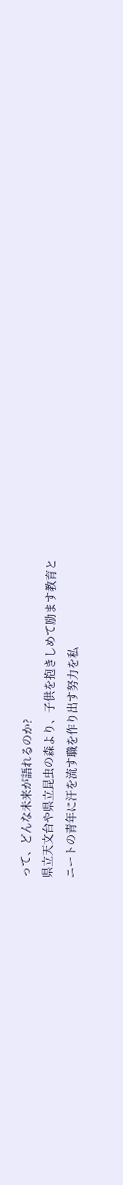って、どんな未来が語れるのか?
県立天文台や県立昆虫の森より、子供を抱きしめて励ます教育と
ニートの青年に汗を流す職を作り出す努力を私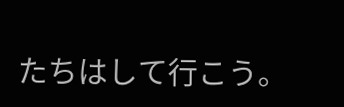たちはして行こう。